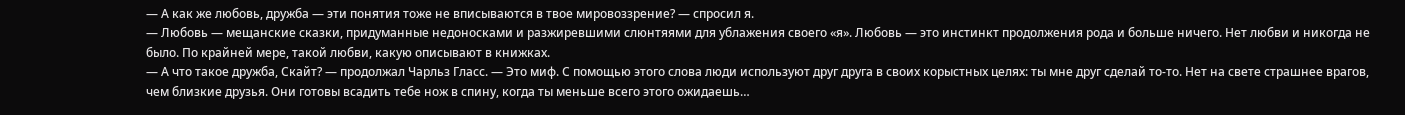— А как же любовь, дружба — эти понятия тоже не вписываются в твое мировоззрение? — спросил я.
— Любовь — мещанские сказки, придуманные недоносками и разжиревшими слюнтяями для ублажения своего «я». Любовь — это инстинкт продолжения рода и больше ничего. Нет любви и никогда не было. По крайней мере, такой любви, какую описывают в книжках.
— А что такое дружба, Скайт? — продолжал Чарльз Гласс. — Это миф. С помощью этого слова люди используют друг друга в своих корыстных целях: ты мне друг сделай то-то. Нет на свете страшнее врагов, чем близкие друзья. Они готовы всадить тебе нож в спину, когда ты меньше всего этого ожидаешь…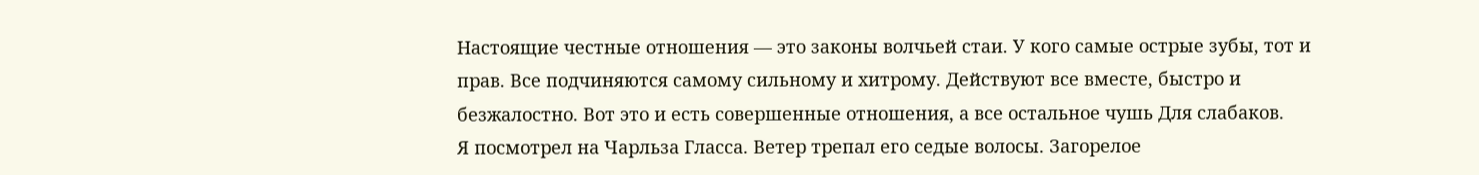Настоящие честные отношения — это законы волчьей стаи. У кого самые острые зубы, тот и прав. Все подчиняются самому сильному и хитрому. Действуют все вместе, быстро и безжалостно. Вот это и есть совершенные отношения, а все остальное чушь Для слабаков.
Я посмотрел на Чарльза Гласса. Ветер трепал его седые волосы. Загорелое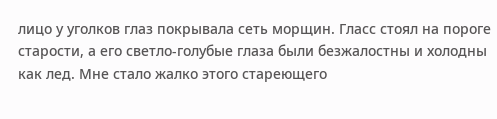лицо у уголков глаз покрывала сеть морщин. Гласс стоял на пороге старости, а его светло-голубые глаза были безжалостны и холодны как лед. Мне стало жалко этого стареющего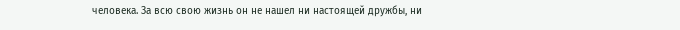человека. За всю свою жизнь он не нашел ни настоящей дружбы, ни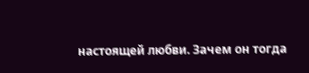настоящей любви. Зачем он тогда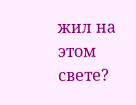жил на этом свете?